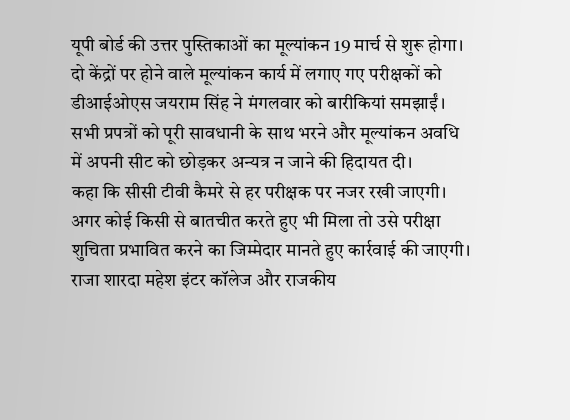यूपी बोर्ड की उत्तर पुस्तिकाओं का मूल्यांकन 19 मार्च से शुरू होगा। दो केंद्रों पर होने वाले मूल्यांकन कार्य में लगाए गए परीक्षकों को डीआईओएस जयराम सिंह ने मंगलवार को बारीकियां समझाईं। सभी प्रपत्रों को पूरी सावधानी के साथ भरने और मूल्यांकन अवधि में अपनी सीट को छोड़कर अन्यत्र न जाने की हिदायत दी।
कहा कि सीसी टीवी कैमरे से हर परीक्षक पर नजर रखी जाएगी। अगर कोई किसी से बातचीत करते हुए भी मिला तो उसे परीक्षा शुचिता प्रभावित करने का जिम्मेदार मानते हुए कार्रवाई की जाएगी।
राजा शारदा महेश इंटर कॉलेज और राजकीय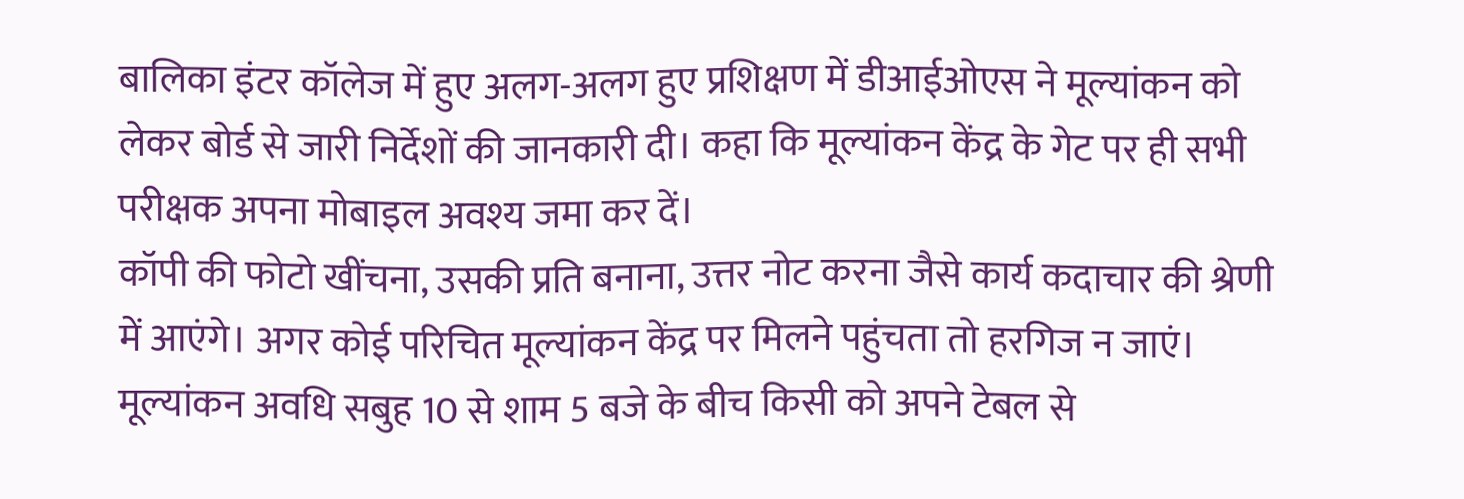बालिका इंटर कॉलेज में हुए अलग-अलग हुए प्रशिक्षण में डीआईओएस ने मूल्यांकन को लेकर बोर्ड से जारी निर्देशों की जानकारी दी। कहा कि मूल्यांकन केंद्र के गेट पर ही सभी परीक्षक अपना मोबाइल अवश्य जमा कर दें।
कॉपी की फोटो खींचना, उसकी प्रति बनाना, उत्तर नोट करना जैसे कार्य कदाचार की श्रेणी में आएंगे। अगर कोई परिचित मूल्यांकन केंद्र पर मिलने पहुंचता तो हरगिज न जाएं। मूल्यांकन अवधि सबुह 10 से शाम 5 बजे के बीच किसी को अपने टेबल से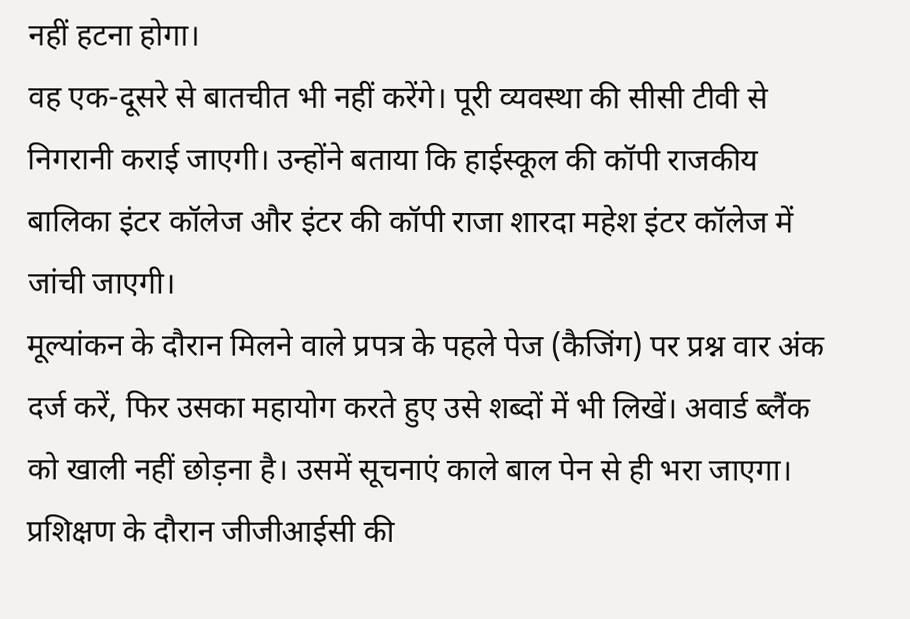नहीं हटना होगा।
वह एक-दूसरे से बातचीत भी नहीं करेंगे। पूरी व्यवस्था की सीसी टीवी से निगरानी कराई जाएगी। उन्होंने बताया कि हाईस्कूल की कॉपी राजकीय बालिका इंटर कॉलेज और इंटर की कॉपी राजा शारदा महेश इंटर कॉलेज में जांची जाएगी।
मूल्यांकन के दौरान मिलने वाले प्रपत्र के पहले पेज (कैजिंग) पर प्रश्न वार अंक दर्ज करें, फिर उसका महायोग करते हुए उसे शब्दों में भी लिखें। अवार्ड ब्लैंक को खाली नहीं छोड़ना है। उसमें सूचनाएं काले बाल पेन से ही भरा जाएगा। प्रशिक्षण के दौरान जीजीआईसी की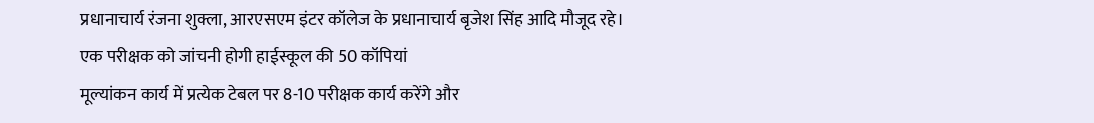प्रधानाचार्य रंजना शुक्ला, आरएसएम इंटर कॉलेज के प्रधानाचार्य बृजेश सिंह आदि मौजूद रहे।
एक परीक्षक को जांचनी होगी हाईस्कूल की 50 कॉपियां
मूल्यांकन कार्य में प्रत्येक टेबल पर 8-10 परीक्षक कार्य करेंगे और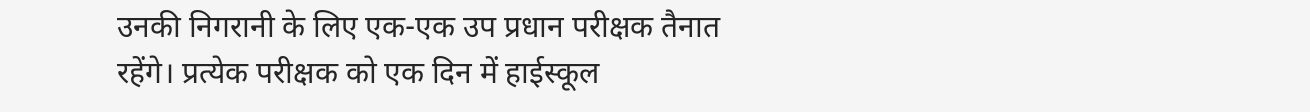उनकी निगरानी के लिए एक-एक उप प्रधान परीक्षक तैनात रहेंगे। प्रत्येक परीक्षक को एक दिन में हाईस्कूल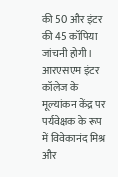की 50 और इंटर की 45 कॉपिया जांचनी होगी। आरएसएम इंटर कॉलेज के मूल्यांकन केंद्र पर पर्यवेक्षक के रूप में विवेकानंद मिश्र और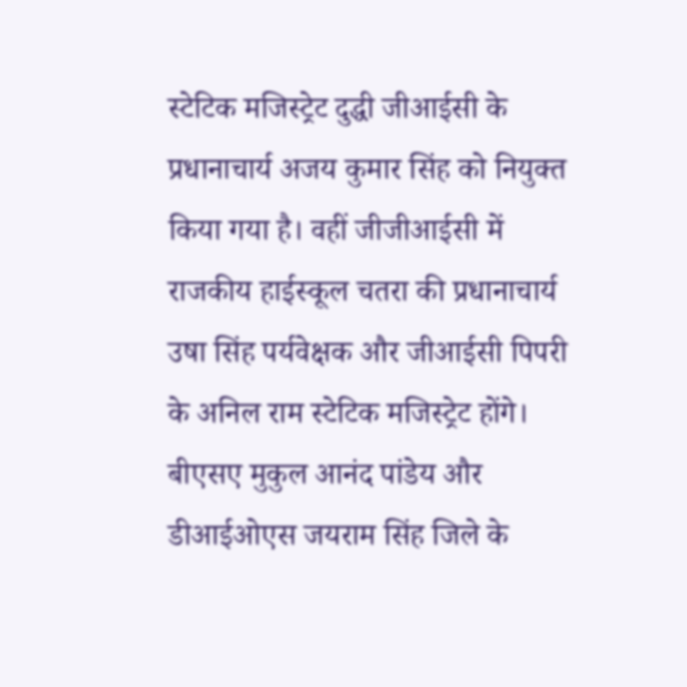स्टेटिक मजिस्ट्रेट दुद्धी जीआईसी के प्रधानाचार्य अजय कुमार सिंह को नियुक्त किया गया है। वहीं जीजीआईसी में राजकीय हाईस्कूल चतरा की प्रधानाचार्य उषा सिंह पर्यवेक्षक और जीआईसी पिपरी के अनिल राम स्टेटिक मजिस्ट्रेट होंगे। बीएसए मुकुल आनंद पांडेय और डीआईओएस जयराम सिंह जिले के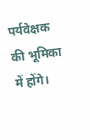पर्यवेक्षक की भूमिका में होंगे।